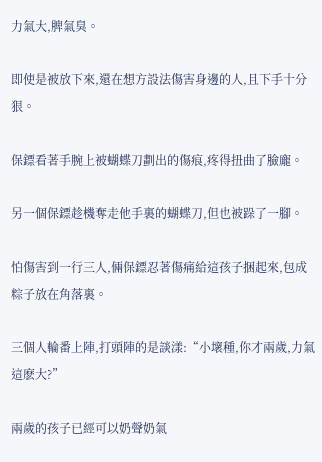力氣大,脾氣臭。

即使是被放下來,還在想方設法傷害身邊的人,且下手十分狠。

保鏢看著手腕上被蝴蝶刀劃出的傷痕,疼得扭曲了臉龐。

另一個保鏢趁機奪走他手裏的蝴蝶刀,但也被跺了一腳。

怕傷害到一行三人,倆保鏢忍著傷痛給這孩子捆起來,包成粽子放在角落裏。

三個人輪番上陣,打頭陣的是談漾:“小壞種,你才兩歲,力氣這麽大?”

兩歲的孩子已經可以奶聲奶氣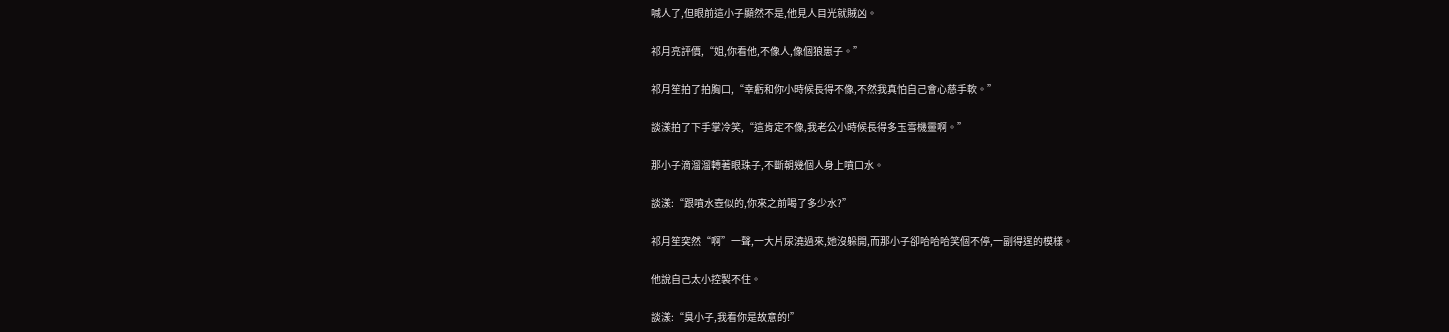喊人了,但眼前這小子顯然不是,他見人目光就賊凶。

祁月亮評價,“姐,你看他,不像人,像個狼崽子。”

祁月笙拍了拍胸口,“幸虧和你小時候長得不像,不然我真怕自己會心慈手軟。”

談漾拍了下手掌冷笑,“這肯定不像,我老公小時候長得多玉雪機靈啊。”

那小子滴溜溜轉著眼珠子,不斷朝幾個人身上噴口水。

談漾:“跟噴水壺似的,你來之前喝了多少水?”

祁月笙突然“啊”一聲,一大片尿澆過來,她沒躲開,而那小子卻哈哈哈笑個不停,一副得逞的模樣。

他說自己太小控製不住。

談漾:“臭小子,我看你是故意的!”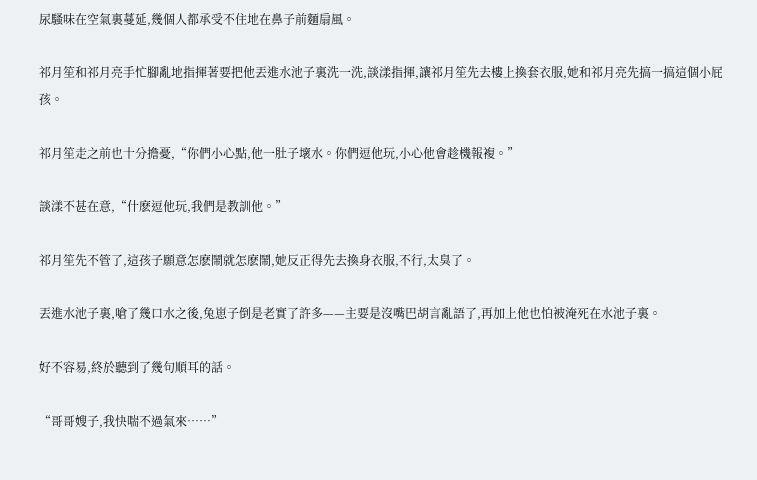尿騷味在空氣裏蔓延,幾個人都承受不住地在鼻子前麵扇風。

祁月笙和祁月亮手忙腳亂地指揮著要把他丟進水池子裏洗一洗,談漾指揮,讓祁月笙先去樓上換套衣服,她和祁月亮先搞一搞這個小屁孩。

祁月笙走之前也十分擔憂,“你們小心點,他一肚子壞水。你們逗他玩,小心他會趁機報複。”

談漾不甚在意,“什麽逗他玩,我們是教訓他。”

祁月笙先不管了,這孩子願意怎麽鬧就怎麽鬧,她反正得先去換身衣服,不行,太臭了。

丟進水池子裏,嗆了幾口水之後,兔崽子倒是老實了許多——主要是沒嘴巴胡言亂語了,再加上他也怕被淹死在水池子裏。

好不容易,終於聽到了幾句順耳的話。

“哥哥嫂子,我快喘不過氣來……”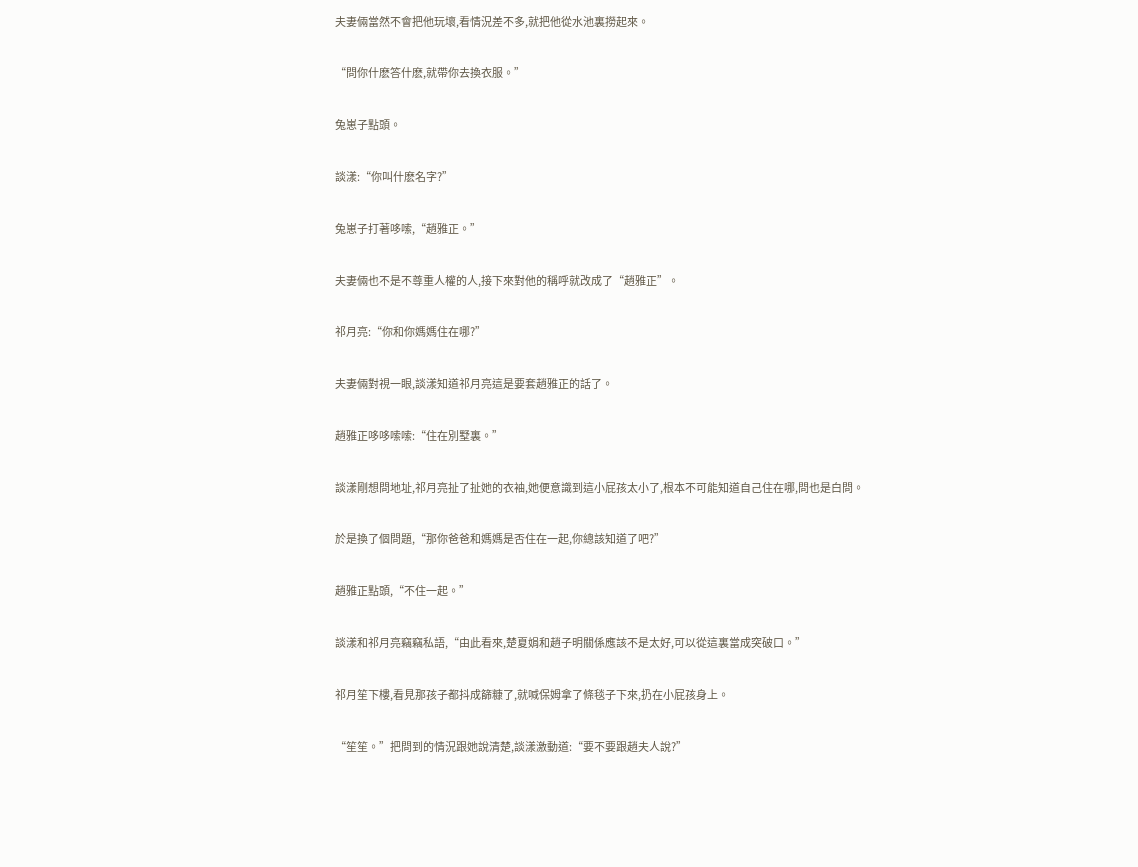夫妻倆當然不會把他玩壞,看情況差不多,就把他從水池裏撈起來。

“問你什麽答什麽,就帶你去換衣服。”

兔崽子點頭。

談漾:“你叫什麽名字?”

兔崽子打著哆嗦,“趙雅正。”

夫妻倆也不是不尊重人權的人,接下來對他的稱呼就改成了“趙雅正”。

祁月亮:“你和你媽媽住在哪?”

夫妻倆對視一眼,談漾知道祁月亮這是要套趙雅正的話了。

趙雅正哆哆嗦嗦:“住在別墅裏。”

談漾剛想問地址,祁月亮扯了扯她的衣袖,她便意識到這小屁孩太小了,根本不可能知道自己住在哪,問也是白問。

於是換了個問題,“那你爸爸和媽媽是否住在一起,你總該知道了吧?”

趙雅正點頭,“不住一起。”

談漾和祁月亮竊竊私語,“由此看來,楚夏娟和趙子明關係應該不是太好,可以從這裏當成突破口。”

祁月笙下樓,看見那孩子都抖成篩糠了,就喊保姆拿了條毯子下來,扔在小屁孩身上。

“笙笙。”把問到的情況跟她說清楚,談漾激動道:“要不要跟趙夫人說?”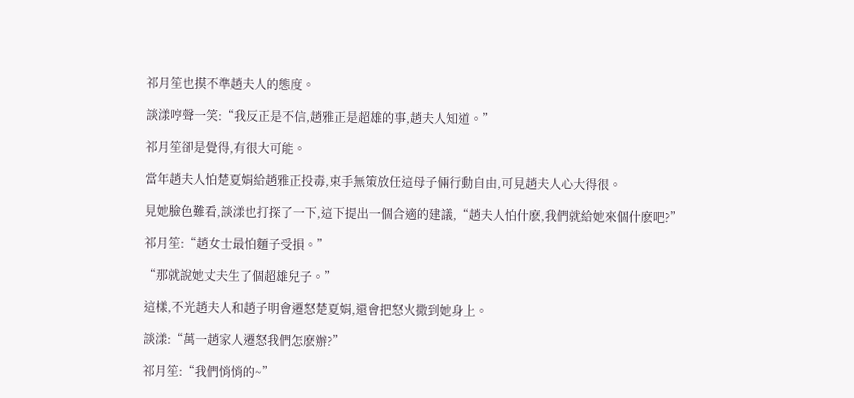祁月笙也摸不準趙夫人的態度。

談漾哼聲一笑:“我反正是不信,趙雅正是超雄的事,趙夫人知道。”

祁月笙卻是覺得,有很大可能。

當年趙夫人怕楚夏娟給趙雅正投毒,束手無策放任這母子倆行動自由,可見趙夫人心大得很。

見她臉色難看,談漾也打探了一下,這下提出一個合適的建議,“趙夫人怕什麽,我們就給她來個什麽吧?”

祁月笙:“趙女士最怕麵子受損。”

“那就說她丈夫生了個超雄兒子。”

這樣,不光趙夫人和趙子明會遷怒楚夏娟,還會把怒火撒到她身上。

談漾:“萬一趙家人遷怒我們怎麽辦?”

祁月笙:“我們悄悄的~”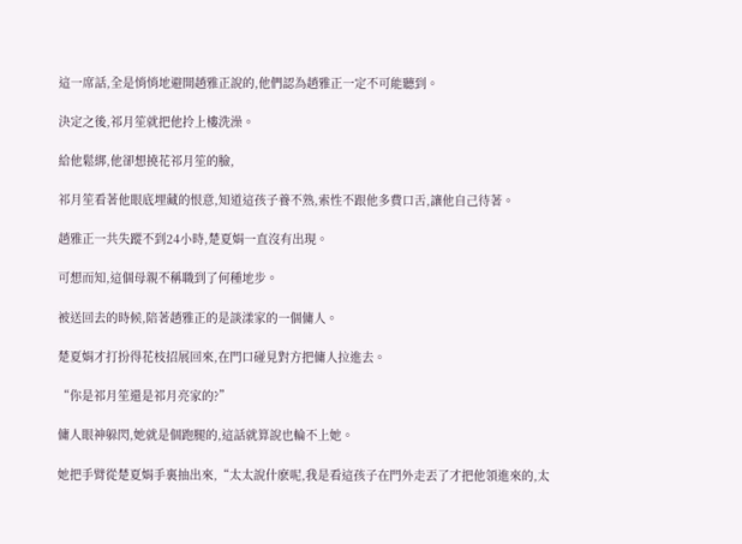這一席話,全是悄悄地避開趙雅正說的,他們認為趙雅正一定不可能聽到。

決定之後,祁月笙就把他拎上樓洗澡。

給他鬆綁,他卻想撓花祁月笙的臉,

祁月笙看著他眼底埋藏的恨意,知道這孩子養不熟,索性不跟他多費口舌,讓他自己待著。

趙雅正一共失蹤不到24小時,楚夏娟一直沒有出現。

可想而知,這個母親不稱職到了何種地步。

被送回去的時候,陪著趙雅正的是談漾家的一個傭人。

楚夏娟才打扮得花枝招展回來,在門口碰見對方把傭人拉進去。

“你是祁月笙還是祁月亮家的?”

傭人眼神躲閃,她就是個跑腿的,這話就算說也輪不上她。

她把手臂從楚夏娟手裏抽出來,“太太說什麽呢,我是看這孩子在門外走丟了才把他領進來的,太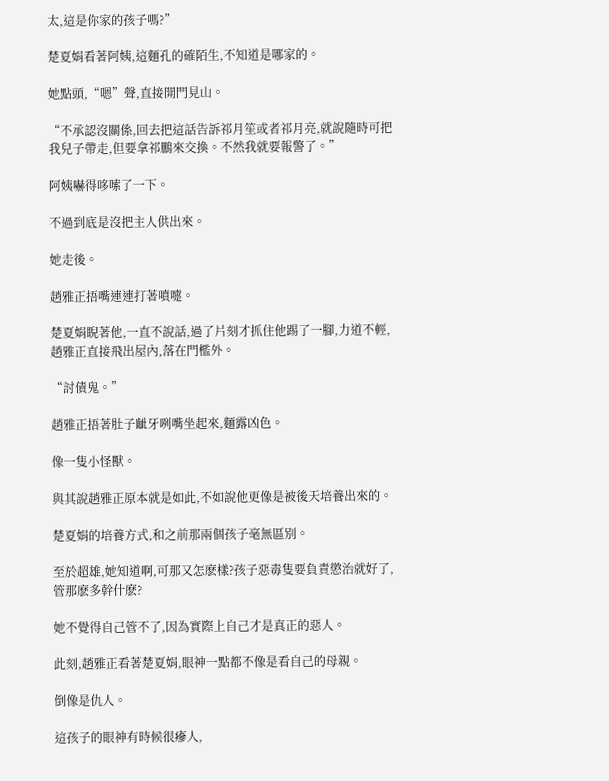太,這是你家的孩子嗎?”

楚夏娟看著阿姨,這麵孔的確陌生,不知道是哪家的。

她點頭,“嗯”聲,直接開門見山。

“不承認沒關係,回去把這話告訴祁月笙或者祁月亮,就說隨時可把我兒子帶走,但要拿祁鵬來交換。不然我就要報警了。”

阿姨嚇得哆嗦了一下。

不過到底是沒把主人供出來。

她走後。

趙雅正捂嘴連連打著噴嚏。

楚夏娟睨著他,一直不說話,過了片刻才抓住他踢了一腳,力道不輕,趙雅正直接飛出屋內,落在門檻外。

“討債鬼。”

趙雅正捂著肚子齜牙咧嘴坐起來,麵露凶色。

像一隻小怪獸。

與其說趙雅正原本就是如此,不如說他更像是被後天培養出來的。

楚夏娟的培養方式,和之前那兩個孩子毫無區別。

至於超雄,她知道啊,可那又怎麽樣?孩子惡毒隻要負責懲治就好了,管那麽多幹什麽?

她不覺得自己管不了,因為實際上自己才是真正的惡人。

此刻,趙雅正看著楚夏娟,眼神一點都不像是看自己的母親。

倒像是仇人。

這孩子的眼神有時候很瘮人,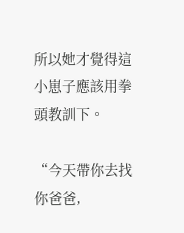所以她才覺得這小崽子應該用拳頭教訓下。

“今天帶你去找你爸爸,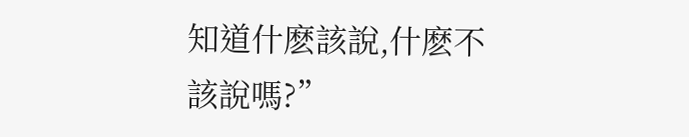知道什麽該說,什麽不該說嗎?”